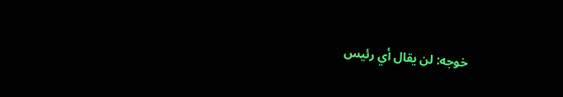خوجه: لن يقال أي رئيس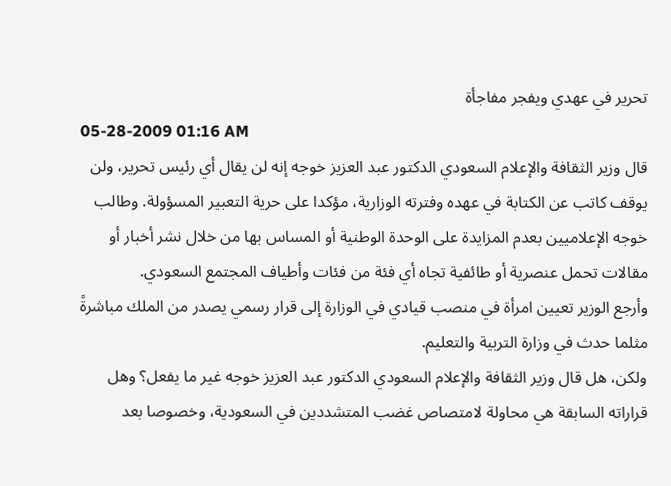تحرير في عهدي ويفجر مفاجأة
05-28-2009 01:16 AM
قال وزير الثقافة والإعلام السعودي الدكتور عبد العزيز خوجه إنه لن يقال أي رئيس تحرير، ولن يوقف كاتب عن الكتابة في عهده وفترته الوزارية، مؤكدا على حرية التعبير المسؤولة. وطالب خوجه الإعلاميين بعدم المزايدة على الوحدة الوطنية أو المساس بها من خلال نشر أخبار أو مقالات تحمل عنصرية أو طائفية تجاه أي فئة من فئات وأطياف المجتمع السعودي.
وأرجع الوزير تعيين امرأة في منصب قيادي في الوزارة إلى قرار رسمي يصدر من الملك مباشرةً مثلما حدث في وزارة التربية والتعليم.
ولكن، هل قال وزير الثقافة والإعلام السعودي الدكتور عبد العزيز خوجه غير ما يفعل؟ وهل قراراته السابقة هي محاولة لامتصاص غضب المتشددين في السعودية، وخصوصا بعد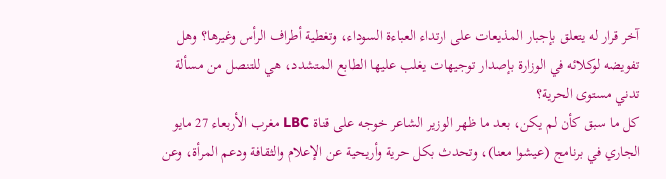آخر قرار له يتعلق بإجبار المذيعات على ارتداء العباءة السوداء، وتغطية أطراف الرأس وغيرها؟ وهل تفويضه لوكلائه في الوزارة بإصدار توجيهات يغلب عليها الطابع المتشدد، هي للتنصل من مسألة تدني مستوى الحرية؟
كل ما سبق كأن لم يكن، بعد ما ظهر الوزير الشاعر خوجه على قناة LBC مغرب الأربعاء 27 مايو الجاري في برنامج (عيشوا معنا)، وتحدث بكل حرية وأريحية عن الإعلام والثقافة ودعم المرأة، وعن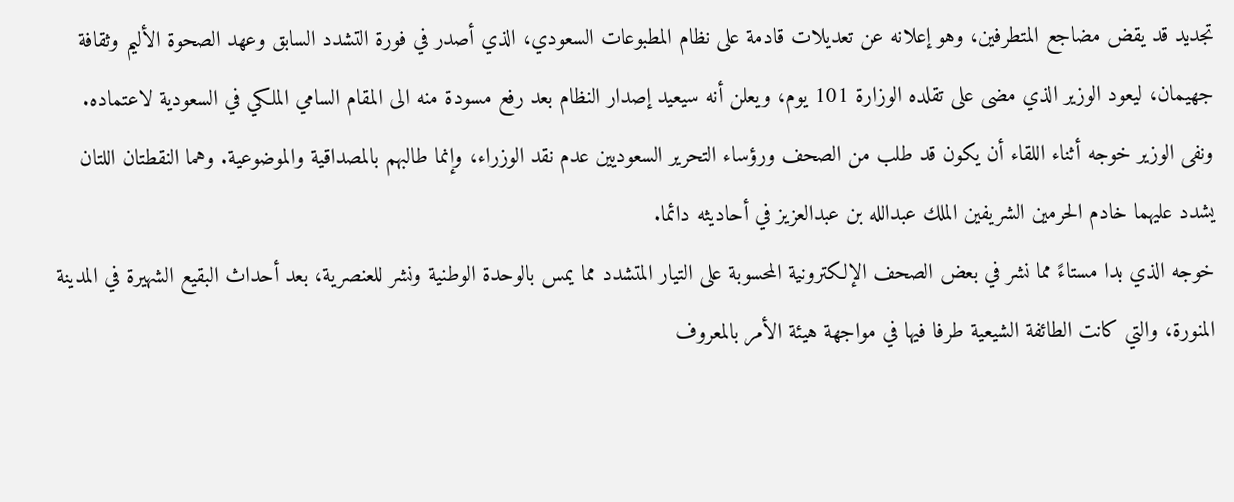تجديد قد يقض مضاجع المتطرفين، وهو إعلانه عن تعديلات قادمة على نظام المطبوعات السعودي، الذي أصدر في فورة التشدد السابق وعهد الصحوة الأليم وثقافة جهيمان، ليعود الوزير الذي مضى على تقلده الوزارة 101 يوم، ويعلن أنه سيعيد إصدار النظام بعد رفع مسودة منه الى المقام السامي الملكي في السعودية لاعتماده.
ونفى الوزير خوجه أثناء اللقاء أن يكون قد طلب من الصحف ورؤساء التحرير السعوديين عدم نقد الوزراء، وإنما طالبهم بالمصداقية والموضوعية. وهما النقطتان اللتان يشدد عليهما خادم الحرمين الشريفين الملك عبدالله بن عبدالعزيز في أحاديثه دائما.
خوجه الذي بدا مستاءً مما نشر في بعض الصحف الإلكترونية المحسوبة على التيار المتشدد مما يمس بالوحدة الوطنية ونشر للعنصرية، بعد أحداث البقيع الشهيرة في المدينة المنورة، والتي كانت الطائفة الشيعية طرفا فيها في مواجهة هيئة الأمر بالمعروف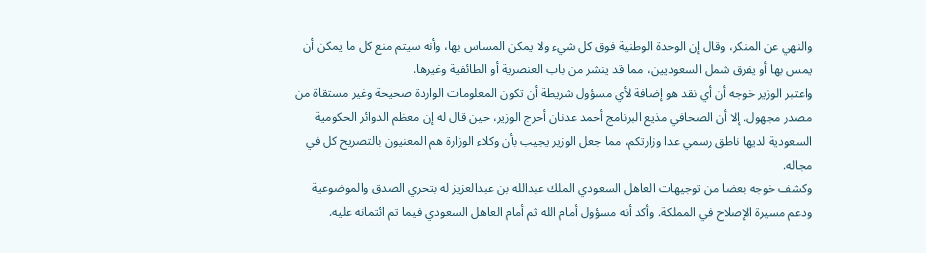والنهي عن المنكر، وقال إن الوحدة الوطنية فوق كل شيء ولا يمكن المساس بها، وأنه سيتم منع كل ما يمكن أن يمس بها أو يفرق شمل السعوديين، مما قد ينشر من باب العنصرية أو الطائفية وغيرها.
واعتبر الوزير خوجه أن أي نقد هو إضافة لأي مسؤول شريطة أن تكون المعلومات الواردة صحيحة وغير مستقاة من مصدر مجهول. إلا أن الصحافي مذيع البرنامج أحمد عدنان أحرج الوزير، حين قال له إن معظم الدوائر الحكومية السعودية لديها ناطق رسمي عدا وزارتكم، مما جعل الوزير يجيب بأن وكلاء الوزارة هم المعنيون بالتصريح كل في مجاله.
وكشف خوجه بعضا من توجيهات العاهل السعودي الملك عبدالله بن عبدالعزيز له بتحري الصدق والموضوعية ودعم مسيرة الإصلاح في المملكة. وأكد أنه مسؤول أمام الله ثم أمام العاهل السعودي فيما تم ائتمانه عليه.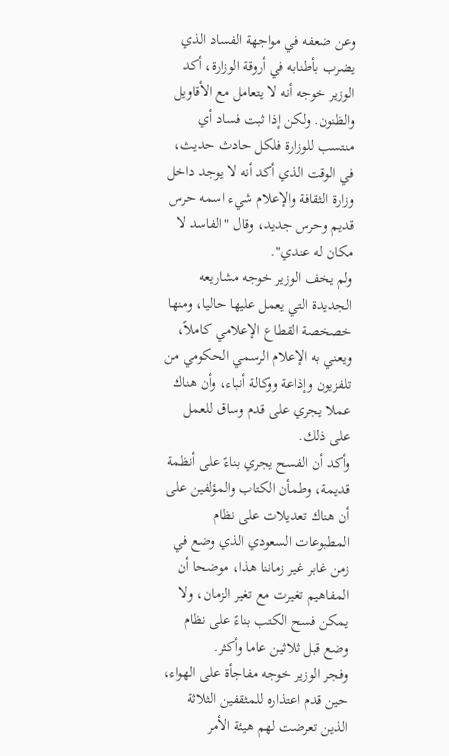وعن ضعفه في مواجهة الفساد الذي يضرب بأطنابه في أروقة الوزارة، أكد الوزير خوجه أنه لا يتعامل مع الأقاويل والظنون. ولكن إذا ثبت فساد أي منتسب للوزارة فلكل حادث حديث، في الوقت الذي أكد أنه لا يوجد داخل وزارة الثقافة والإعلام شيء اسمه حرس قديم وحرس جديد، وقال "الفاسد لا مكان له عندي".
ولم يخف الوزير خوجه مشاريعه الجديدة التي يعمل عليها حاليا، ومنها خصخصة القطاع الإعلامي كاملاً، ويعني به الإعلام الرسمي الحكومي من تلفزيون وإذاعة ووكالة أنباء، وأن هناك عملا يجري على قدم وساق للعمل على ذلك.
وأكد أن الفسح يجري بناءً على أنظمة قديمة، وطمأن الكتاب والمؤلفين على أن هناك تعديلات على نظام المطبوعات السعودي الذي وضع في زمن غابر غير زماننا هذا، موضحا أن المفاهيم تغيرت مع تغير الزمان، ولا يمكن فسح الكتب بناءً على نظام وضع قبل ثلاثين عاما وأكثر.
وفجر الوزير خوجه مفاجأة على الهواء، حين قدم اعتذاره للمثقفين الثلاثة الذين تعرضت لهم هيئة الأمر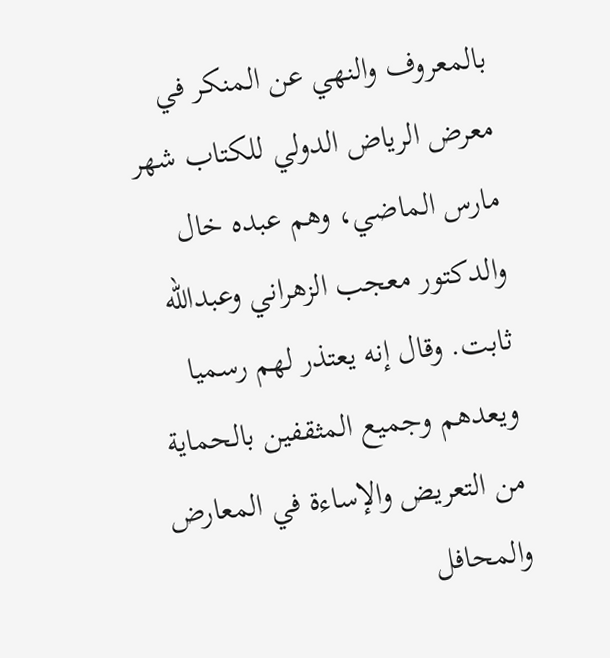بالمعروف والنهي عن المنكر في معرض الرياض الدولي للكتاب شهر مارس الماضي، وهم عبده خال والدكتور معجب الزهراني وعبدالله ثابت. وقال إنه يعتذر لهم رسميا ويعدهم وجميع المثقفين بالحماية من التعريض والإساءة في المعارض والمحافل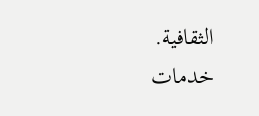الثقافية.
خدمات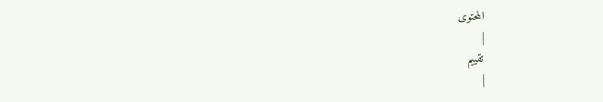المحتوى
|
تقييم
|